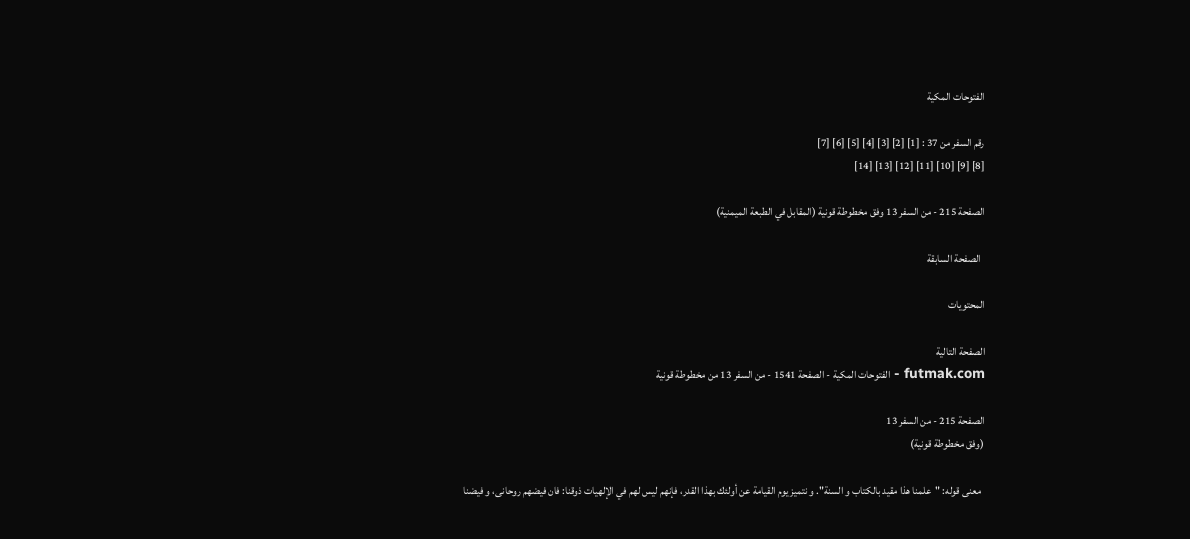الفتوحات المكية

رقم السفر من 37 : [1] [2] [3] [4] [5] [6] [7]
[8] [9] [10] [11] [12] [13] [14]

الصفحة 215 - من السفر 13 وفق مخطوطة قونية (المقابل في الطبعة الميمنية)

  الصفحة السابقة

المحتويات

الصفحة التالية
futmak.com - الفتوحات المكية - الصفحة 1541 - من السفر 13 من مخطوطة قونية

الصفحة 215 - من السفر 13
(وفق مخطوطة قونية)

  معنى قوله: "علمنا هذا مقيد بالكتاب و السنة". و نتميز يوم القيامة عن أولئك بهذا القدر، فإنهم ليس لهم في الإلهيات ذوقنا: فان فيضهم روحانى، و فيضنا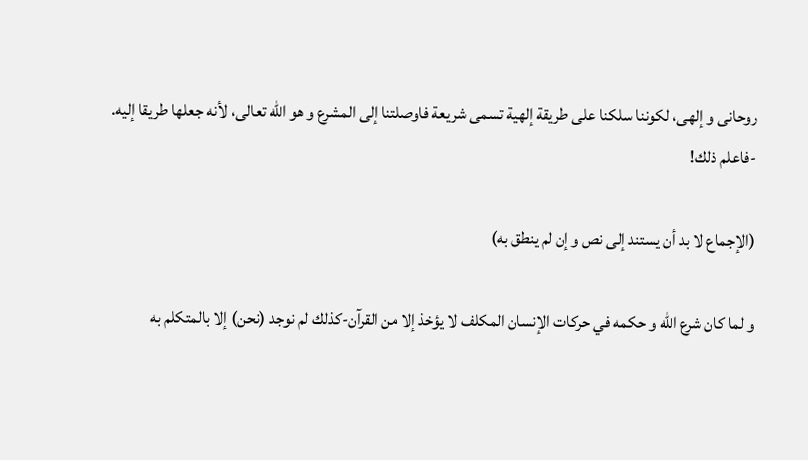روحانى و إلهى، لكوننا سلكنا على طريقة إلهية تسمى شريعة فاوصلتنا إلى المشرع و هو اللّٰه تعالى، لأنه جعلها طريقا إليه. -فاعلم ذلك!

(الإجماع لا بد أن يستند إلى نص و إن لم ينطق به)

و لما كان شرع اللّٰه و حكمه في حركات الإنسان المكلف لا يؤخذ إلا من القرآن-كذلك لم نوجد (نحن) إلا بالمتكلم به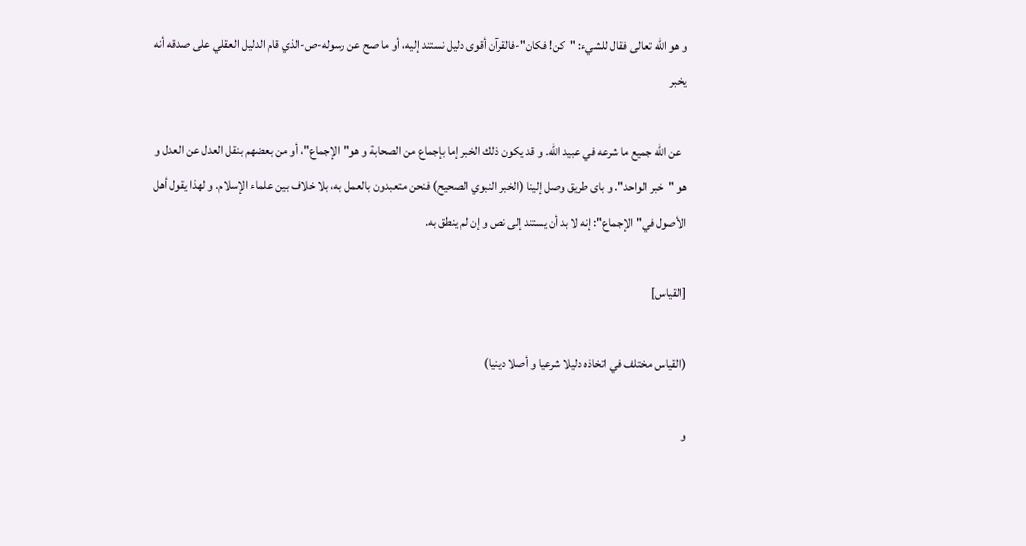و هو اللّٰه تعالى فقال للشيء: "كن! فكان"-فالقرآن أقوى دليل نستند إليه، أو ما صح عن رسوله-ص-الذي قام الدليل العقلي على صدقه أنه يخبر

  عن اللّٰه جميع ما شرعه في عبيد اللّٰه. و قد يكون ذلك الخبر إما بإجماع من الصحابة و هو"الإجماع"، أو من بعضهم بنقل العدل عن العدل و هو "خبر الواحد". و باى طريق وصل إلينا (الخبر النبوي الصحيح) فنحن متعبدون بالعمل به، بلا خلاف بين علماء الإسلام. و لهذا يقول أهل الأصول في"الإجماع": إنه لا بد أن يستند إلى نص و إن لم ينطق به.

[القياس]

(القياس مختلف في اتخاذه دليلا شرعيا و أصلا دينيا)

و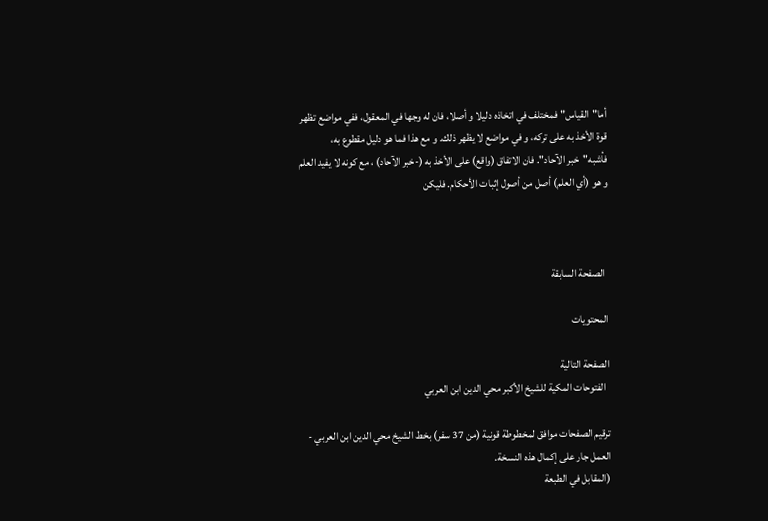أما"القياس"فمختلف في اتخاذه دليلا و أصلا، فان له وجها في المعقول، ففي مواضع تظهر قوة الأخذ به على تركه، و في مواضع لا يظهر ذلك. و مع هذا فما هو دليل مقطوع به، فأشبه"خبر الآحاد". فان الاتفاق (واقع) على الأخذ به (-خبر الآحاد) ، مع كونه لا يفيد العلم و هو (أي العلم) أصل من أصول إثبات الأحكام. فليكن



  الصفحة السابقة

المحتويات

الصفحة التالية
  الفتوحات المكية للشيخ الأكبر محي الدين ابن العربي

ترقيم الصفحات موافق لمخطوطة قونية (من 37 سفر) بخط الشيخ محي الدين ابن العربي - العمل جار على إكمال هذه النسخة.
(المقابل في الطبعة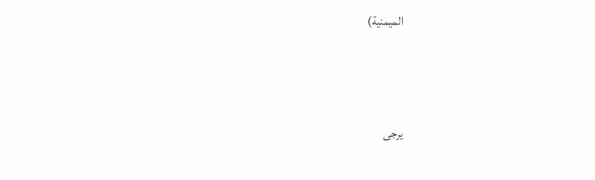الميمنية)




يرجى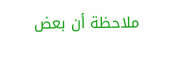ملاحظة أن بعض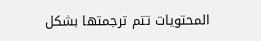المحتويات تتم ترجمتها بشكل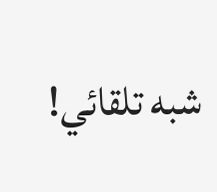شبه تلقائي!